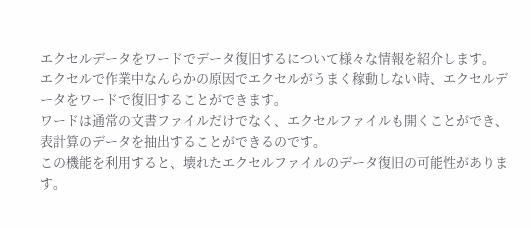エクセルデータをワードでデータ復旧するについて様々な情報を紹介します。
エクセルで作業中なんらかの原因でエクセルがうまく稼動しない時、エクセルデータをワードで復旧することができます。
ワードは通常の文書ファイルだけでなく、エクセルファイルも開くことができ、表計算のデータを抽出することができるのです。
この機能を利用すると、壊れたエクセルファイルのデータ復旧の可能性があります。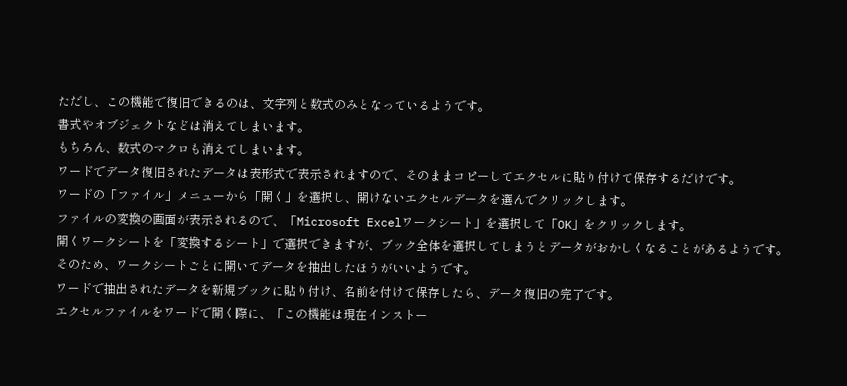ただし、この機能で復旧できるのは、文字列と数式のみとなっているようです。
書式やオブジェクトなどは消えてしまいます。
もちろん、数式のマクロも消えてしまいます。
ワードでデータ復旧されたデータは表形式で表示されますので、そのままコピーしてエクセルに貼り付けて保存するだけです。
ワードの「ファイル」メニューから「開く」を選択し、開けないエクセルデータを選んでクリックします。
ファイルの変換の画面が表示されるので、「Microsoft Excelワークシート」を選択して「OK」をクリックします。
開くワークシートを「変換するシート」で選択できますが、ブック全体を選択してしまうとデータがおかしくなることがあるようです。
そのため、ワークシートごとに開いてデータを抽出したほうがいいようです。
ワードで抽出されたデータを新規ブックに貼り付け、名前を付けて保存したら、データ復旧の完了です。
エクセルファイルをワードで開く際に、「この機能は現在インストー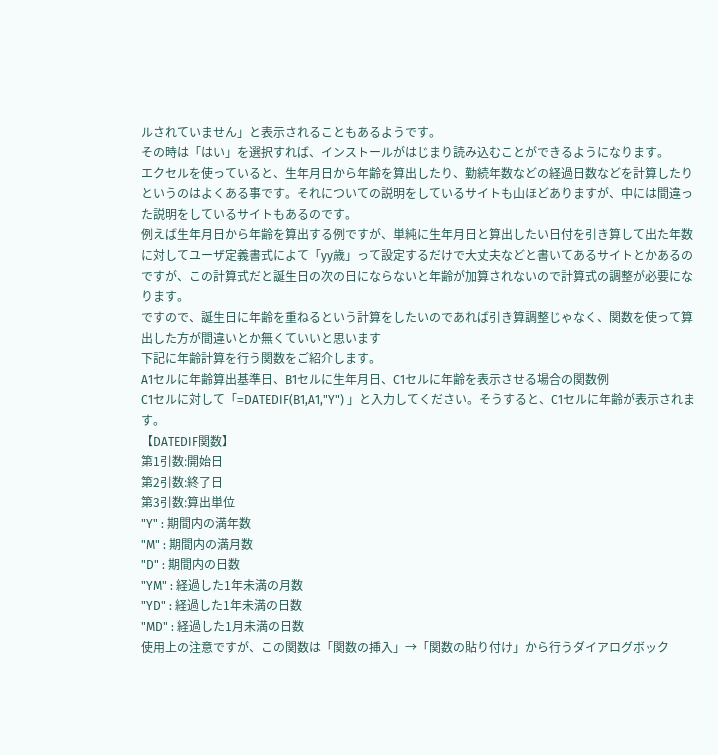ルされていません」と表示されることもあるようです。
その時は「はい」を選択すれば、インストールがはじまり読み込むことができるようになります。
エクセルを使っていると、生年月日から年齢を算出したり、勤続年数などの経過日数などを計算したりというのはよくある事です。それについての説明をしているサイトも山ほどありますが、中には間違った説明をしているサイトもあるのです。
例えば生年月日から年齢を算出する例ですが、単純に生年月日と算出したい日付を引き算して出た年数に対してユーザ定義書式によて「yy歳」って設定するだけで大丈夫などと書いてあるサイトとかあるのですが、この計算式だと誕生日の次の日にならないと年齢が加算されないので計算式の調整が必要になります。
ですので、誕生日に年齢を重ねるという計算をしたいのであれば引き算調整じゃなく、関数を使って算出した方が間違いとか無くていいと思います
下記に年齢計算を行う関数をご紹介します。
A1セルに年齢算出基準日、B1セルに生年月日、C1セルに年齢を表示させる場合の関数例
C1セルに対して「=DATEDIF(B1,A1,"Y") 」と入力してください。そうすると、C1セルに年齢が表示されます。
【DATEDIF関数】
第1引数:開始日
第2引数:終了日
第3引数:算出単位
"Y" : 期間内の満年数
"M" : 期間内の満月数
"D" : 期間内の日数
"YM" : 経過した1年未満の月数
"YD" : 経過した1年未満の日数
"MD" : 経過した1月未満の日数
使用上の注意ですが、この関数は「関数の挿入」→「関数の貼り付け」から行うダイアログボック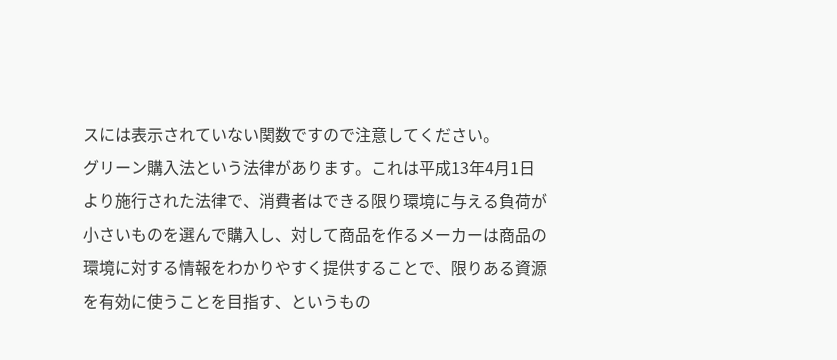スには表示されていない関数ですので注意してください。
グリーン購入法という法律があります。これは平成13年4月1日より施行された法律で、消費者はできる限り環境に与える負荷が小さいものを選んで購入し、対して商品を作るメーカーは商品の環境に対する情報をわかりやすく提供することで、限りある資源を有効に使うことを目指す、というもの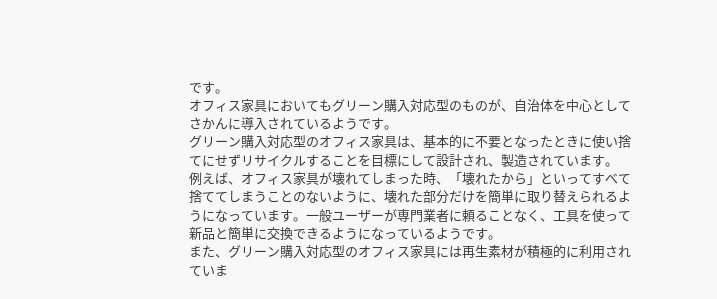です。
オフィス家具においてもグリーン購入対応型のものが、自治体を中心としてさかんに導入されているようです。
グリーン購入対応型のオフィス家具は、基本的に不要となったときに使い捨てにせずリサイクルすることを目標にして設計され、製造されています。
例えば、オフィス家具が壊れてしまった時、「壊れたから」といってすべて捨ててしまうことのないように、壊れた部分だけを簡単に取り替えられるようになっています。一般ユーザーが専門業者に頼ることなく、工具を使って新品と簡単に交換できるようになっているようです。
また、グリーン購入対応型のオフィス家具には再生素材が積極的に利用されていま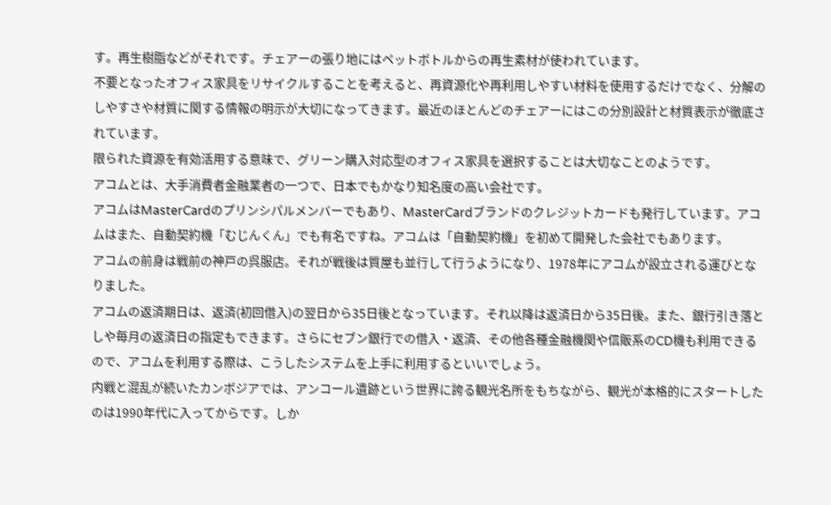す。再生樹脂などがそれです。チェアーの張り地にはペットボトルからの再生素材が使われています。
不要となったオフィス家具をリサイクルすることを考えると、再資源化や再利用しやすい材料を使用するだけでなく、分解のしやすさや材質に関する情報の明示が大切になってきます。最近のほとんどのチェアーにはこの分別設計と材質表示が徹底されています。
限られた資源を有効活用する意味で、グリーン購入対応型のオフィス家具を選択することは大切なことのようです。
アコムとは、大手消費者金融業者の一つで、日本でもかなり知名度の高い会社です。
アコムはMasterCardのプリンシパルメンバーでもあり、MasterCardブランドのクレジットカードも発行しています。アコムはまた、自動契約機「むじんくん」でも有名ですね。アコムは「自動契約機」を初めて開発した会社でもあります。
アコムの前身は戦前の神戸の呉服店。それが戦後は質屋も並行して行うようになり、1978年にアコムが設立される運びとなりました。
アコムの返済期日は、返済(初回借入)の翌日から35日後となっています。それ以降は返済日から35日後。また、銀行引き落としや毎月の返済日の指定もできます。さらにセブン銀行での借入・返済、その他各種金融機関や信販系のCD機も利用できるので、アコムを利用する際は、こうしたシステムを上手に利用するといいでしょう。
内戦と混乱が続いたカンボジアでは、アンコール遺跡という世界に誇る観光名所をもちながら、観光が本格的にスタートしたのは1990年代に入ってからです。しか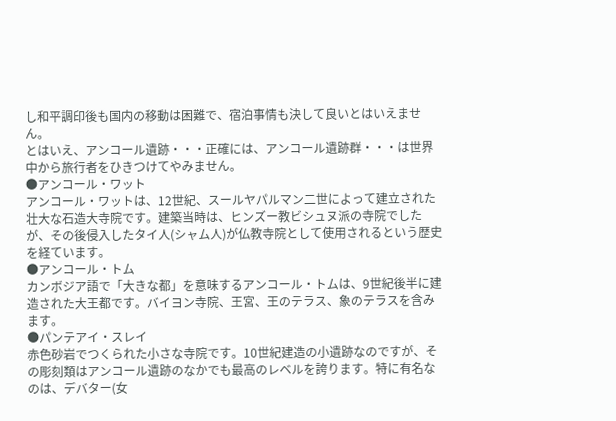し和平調印後も国内の移動は困難で、宿泊事情も決して良いとはいえません。
とはいえ、アンコール遺跡・・・正確には、アンコール遺跡群・・・は世界中から旅行者をひきつけてやみません。
●アンコール・ワット
アンコール・ワットは、12世紀、スールヤパルマン二世によって建立された壮大な石造大寺院です。建築当時は、ヒンズー教ビシュヌ派の寺院でしたが、その後侵入したタイ人(シャム人)が仏教寺院として使用されるという歴史を経ています。
●アンコール・トム
カンボジア語で「大きな都」を意味するアンコール・トムは、9世紀後半に建造された大王都です。バイヨン寺院、王宮、王のテラス、象のテラスを含みます。
●パンテアイ・スレイ
赤色砂岩でつくられた小さな寺院です。10世紀建造の小遺跡なのですが、その彫刻類はアンコール遺跡のなかでも最高のレベルを誇ります。特に有名なのは、デバター(女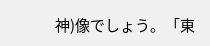神)像でしょう。「東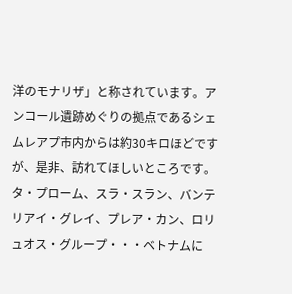洋のモナリザ」と称されています。アンコール遺跡めぐりの拠点であるシェムレアプ市内からは約30キロほどですが、是非、訪れてほしいところです。
タ・プローム、スラ・スラン、バンテリアイ・グレイ、プレア・カン、ロリュオス・グループ・・・ベトナムに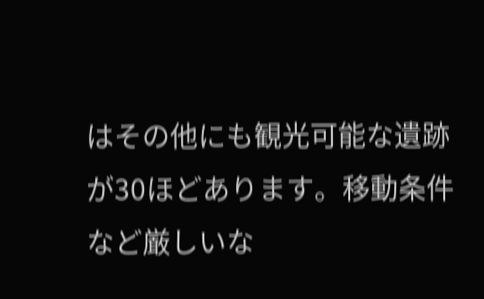はその他にも観光可能な遺跡が30ほどあります。移動条件など厳しいな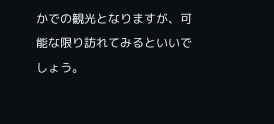かでの観光となりますが、可能な限り訪れてみるといいでしょう。